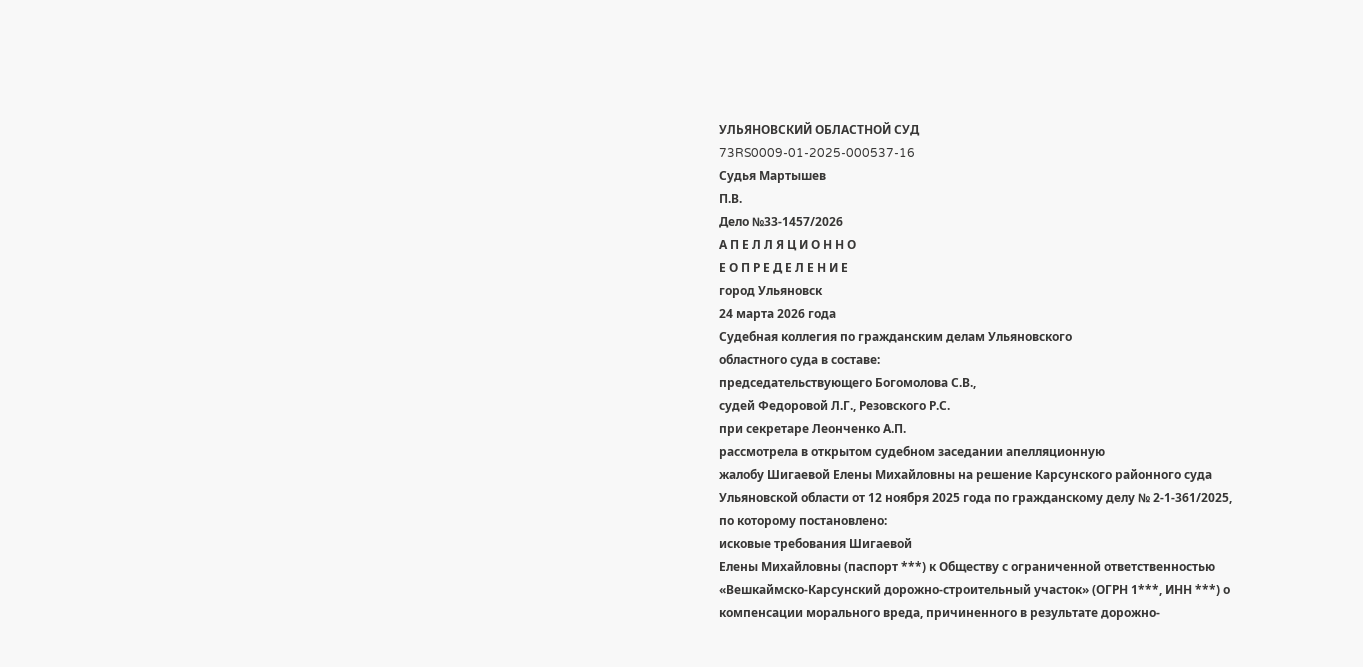УЛЬЯНОВСКИЙ ОБЛАСТНОЙ СУД
73RS0009-01-2025-000537-16
Судья Мартышев
П.В.
Дело №33-1457/2026
А П Е Л Л Я Ц И О Н Н О
Е О П Р Е Д Е Л Е Н И Е
город Ульяновск
24 марта 2026 года
Судебная коллегия по гражданским делам Ульяновского
областного суда в составе:
председательствующего Богомолова С.В.,
судей Федоровой Л.Г., Резовского Р.С.
при секретаре Леонченко А.П.
рассмотрела в открытом судебном заседании апелляционную
жалобу Шигаевой Елены Михайловны на решение Карсунского районного суда
Ульяновской области от 12 ноября 2025 года по гражданскому делу № 2-1-361/2025,
по которому постановлено:
исковые требования Шигаевой
Елены Михайловны (паспорт ***) к Обществу с ограниченной ответственностью
«Вешкаймско-Карсунский дорожно-строительный участок» (ОГРН 1***, ИНН ***) о
компенсации морального вреда, причиненного в результате дорожно-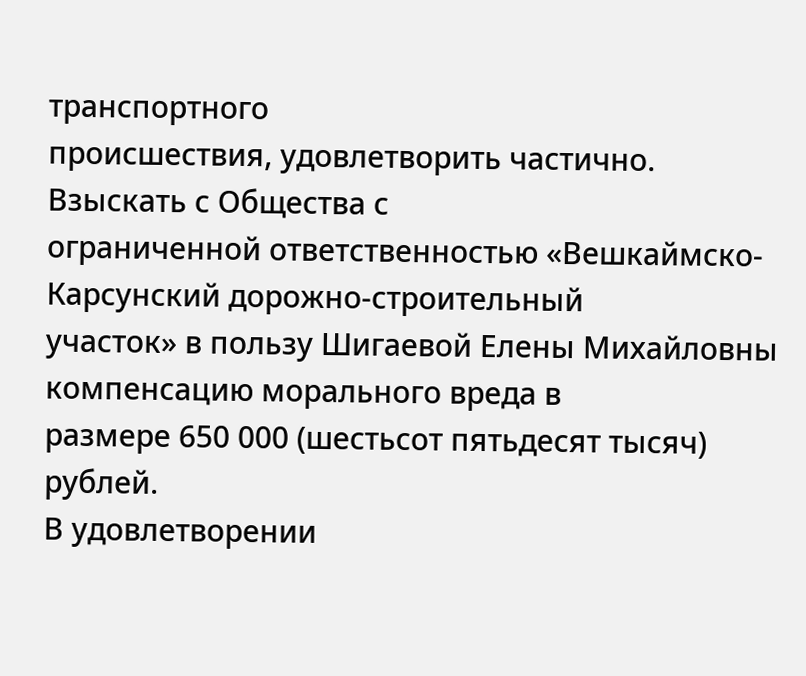транспортного
происшествия, удовлетворить частично.
Взыскать с Общества с
ограниченной ответственностью «Вешкаймско-Карсунский дорожно-строительный
участок» в пользу Шигаевой Елены Михайловны компенсацию морального вреда в
размере 650 000 (шестьсот пятьдесят тысяч) рублей.
В удовлетворении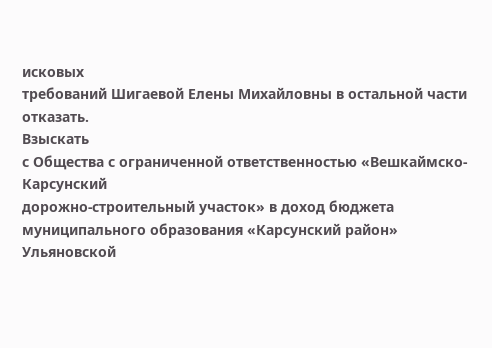исковых
требований Шигаевой Елены Михайловны в остальной части отказать.
Взыскать
с Общества с ограниченной ответственностью «Вешкаймско-Карсунский
дорожно-строительный участок» в доход бюджета
муниципального образования «Карсунский район» Ульяновской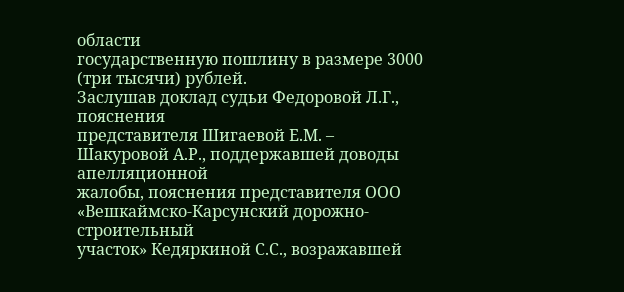области
государственную пошлину в размере 3000 (три тысячи) рублей.
Заслушав доклад судьи Федоровой Л.Г., пояснения
представителя Шигаевой Е.М. – Шакуровой А.Р., поддержавшей доводы апелляционной
жалобы, пояснения представителя ООО «Вешкаймско-Карсунский дорожно-строительный
участок» Кедяркиной С.С., возражавшей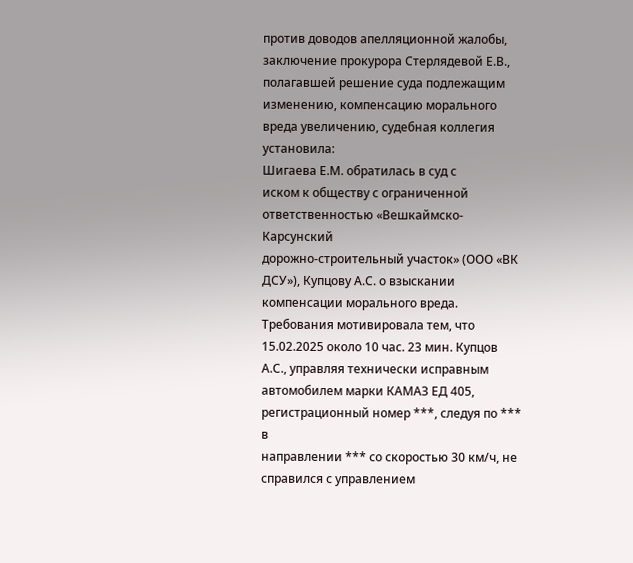против доводов апелляционной жалобы,
заключение прокурора Стерлядевой Е.В., полагавшей решение суда подлежащим
изменению, компенсацию морального вреда увеличению, судебная коллегия
установила:
Шигаева Е.М. обратилась в суд с
иском к обществу с ограниченной ответственностью «Вешкаймско-Карсунский
дорожно-строительный участок» (ООО «ВК ДСУ»), Купцову А.С. о взыскании
компенсации морального вреда.
Требования мотивировала тем, что
15.02.2025 около 10 час. 23 мин. Купцов А.С., управляя технически исправным
автомобилем марки КАМАЗ ЕД 405, регистрационный номер ***, следуя по *** в
направлении *** со скоростью 30 км/ч, не справился с управлением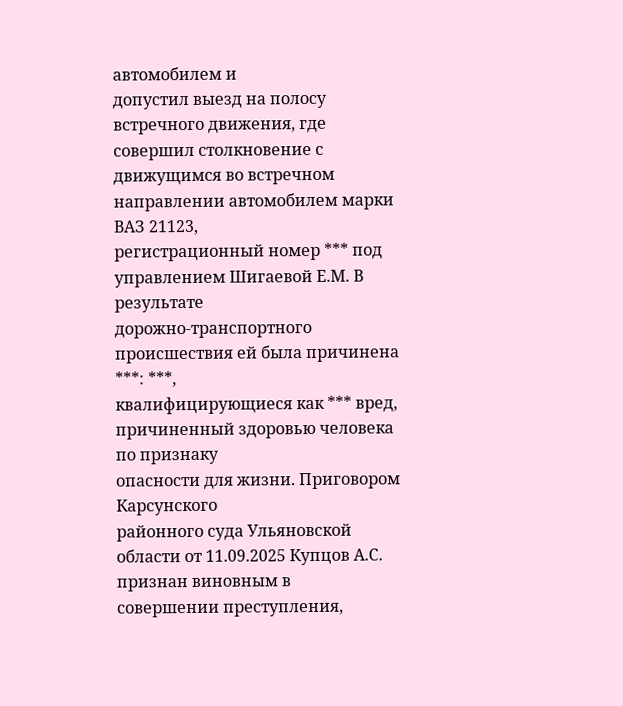автомобилем и
допустил выезд на полосу встречного движения, где совершил столкновение с
движущимся во встречном направлении автомобилем марки ВАЗ 21123,
регистрационный номер *** под управлением Шигаевой Е.М. В результате
дорожно-транспортного происшествия ей была причинена ***: ***,
квалифицирующиеся как *** вред, причиненный здоровью человека по признаку
опасности для жизни. Приговором Карсунского
районного суда Ульяновской области от 11.09.2025 Купцов А.С. признан виновным в
совершении преступления,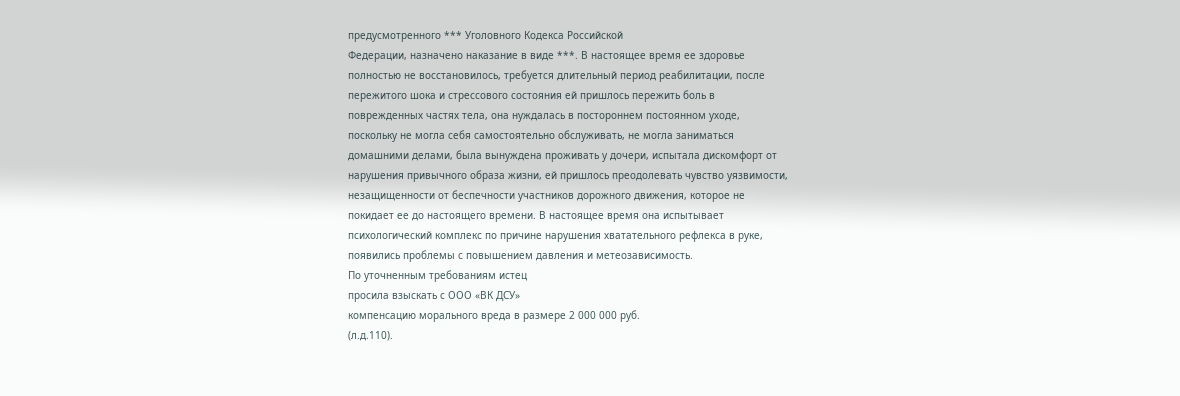предусмотренного *** Уголовного Кодекса Российской
Федерации, назначено наказание в виде ***. В настоящее время ее здоровье
полностью не восстановилось, требуется длительный период реабилитации, после
пережитого шока и стрессового состояния ей пришлось пережить боль в
поврежденных частях тела, она нуждалась в постороннем постоянном уходе,
поскольку не могла себя самостоятельно обслуживать, не могла заниматься
домашними делами, была вынуждена проживать у дочери, испытала дискомфорт от
нарушения привычного образа жизни, ей пришлось преодолевать чувство уязвимости,
незащищенности от беспечности участников дорожного движения, которое не
покидает ее до настоящего времени. В настоящее время она испытывает
психологический комплекс по причине нарушения хватательного рефлекса в руке,
появились проблемы с повышением давления и метеозависимость.
По уточненным требованиям истец
просила взыскать с ООО «ВК ДСУ»
компенсацию морального вреда в размере 2 000 000 руб.
(л.д.110).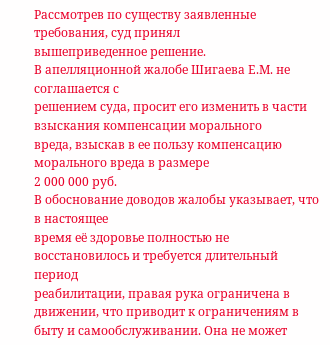Рассмотрев по существу заявленные требования, суд принял
вышеприведенное решение.
В апелляционной жалобе Шигаева Е.М. не соглашается с
решением суда, просит его изменить в части взыскания компенсации морального
вреда, взыскав в ее пользу компенсацию морального вреда в размере
2 000 000 руб.
В обоснование доводов жалобы указывает, что в настоящее
время её здоровье полностью не восстановилось и требуется длительный период
реабилитации, правая рука ограничена в движении, что приводит к ограничениям в
быту и самообслуживании. Она не может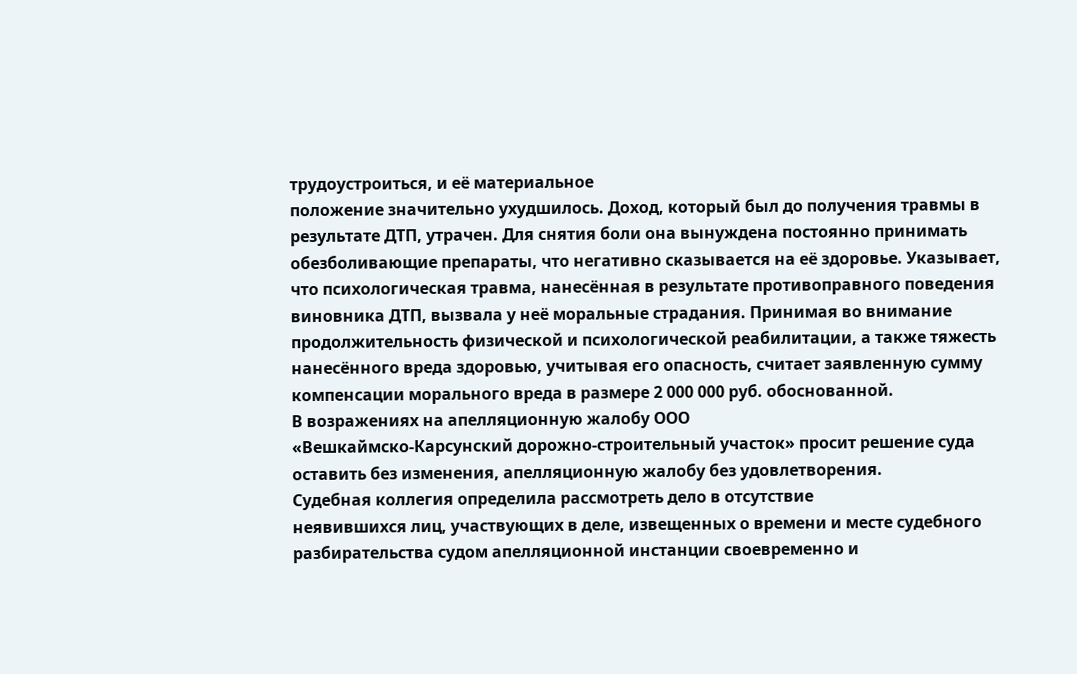трудоустроиться, и её материальное
положение значительно ухудшилось. Доход, который был до получения травмы в
результате ДТП, утрачен. Для снятия боли она вынуждена постоянно принимать
обезболивающие препараты, что негативно сказывается на её здоровье. Указывает,
что психологическая травма, нанесённая в результате противоправного поведения
виновника ДТП, вызвала у неё моральные страдания. Принимая во внимание
продолжительность физической и психологической реабилитации, а также тяжесть
нанесённого вреда здоровью, учитывая его опасность, считает заявленную сумму
компенсации морального вреда в размере 2 000 000 руб. обоснованной.
В возражениях на апелляционную жалобу ООО
«Вешкаймско-Карсунский дорожно-строительный участок» просит решение суда
оставить без изменения, апелляционную жалобу без удовлетворения.
Судебная коллегия определила рассмотреть дело в отсутствие
неявившихся лиц, участвующих в деле, извещенных о времени и месте судебного
разбирательства судом апелляционной инстанции своевременно и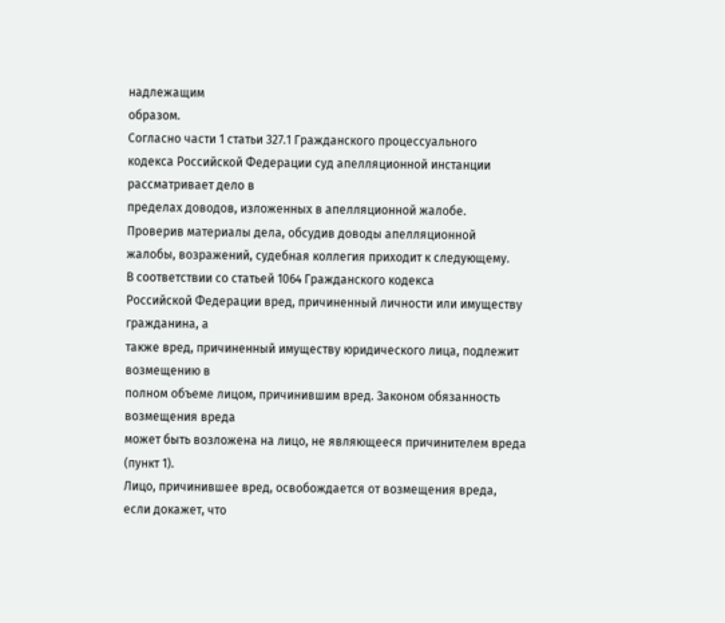надлежащим
образом.
Согласно части 1 статьи 327.1 Гражданского процессуального
кодекса Российской Федерации суд апелляционной инстанции рассматривает дело в
пределах доводов, изложенных в апелляционной жалобе.
Проверив материалы дела, обсудив доводы апелляционной
жалобы, возражений, судебная коллегия приходит к следующему.
В соответствии со статьей 1064 Гражданского кодекса
Российской Федерации вред, причиненный личности или имуществу гражданина, а
также вред, причиненный имуществу юридического лица, подлежит возмещению в
полном объеме лицом, причинившим вред. Законом обязанность возмещения вреда
может быть возложена на лицо, не являющееся причинителем вреда (пункт 1).
Лицо, причинившее вред, освобождается от возмещения вреда,
если докажет, что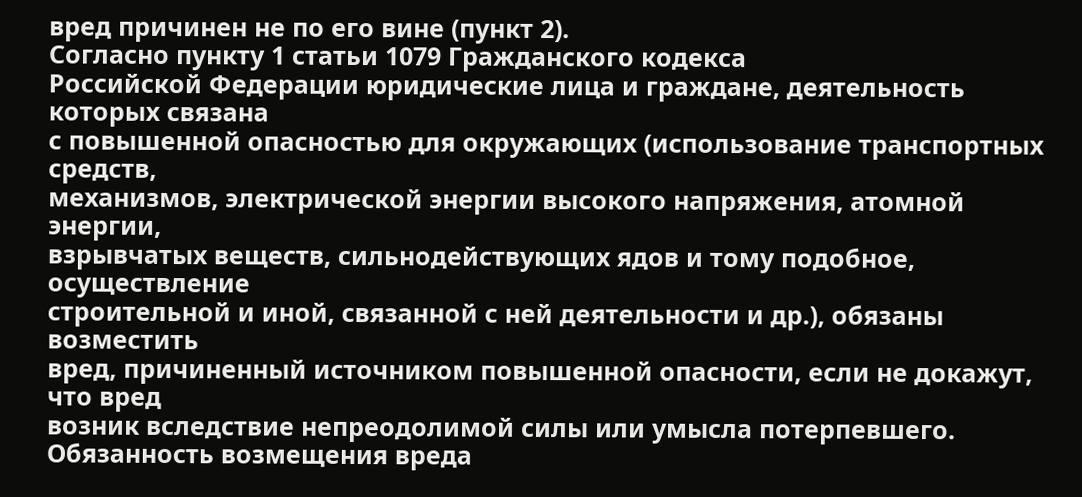вред причинен не по его вине (пункт 2).
Согласно пункту 1 статьи 1079 Гражданского кодекса
Российской Федерации юридические лица и граждане, деятельность которых связана
с повышенной опасностью для окружающих (использование транспортных средств,
механизмов, электрической энергии высокого напряжения, атомной энергии,
взрывчатых веществ, сильнодействующих ядов и тому подобное, осуществление
строительной и иной, связанной с ней деятельности и др.), обязаны возместить
вред, причиненный источником повышенной опасности, если не докажут, что вред
возник вследствие непреодолимой силы или умысла потерпевшего.
Обязанность возмещения вреда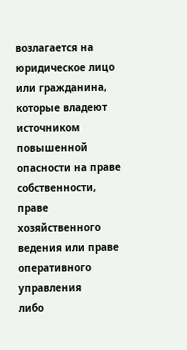возлагается на юридическое лицо
или гражданина, которые владеют источником повышенной опасности на праве
собственности, праве хозяйственного ведения или праве оперативного управления
либо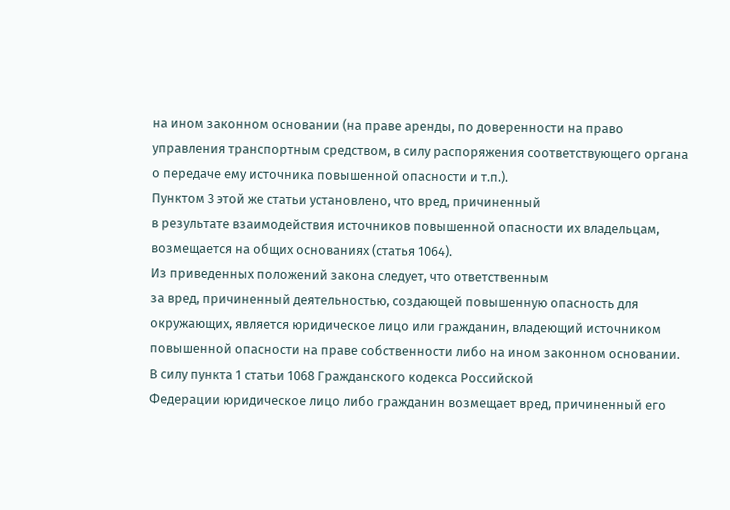на ином законном основании (на праве аренды, по доверенности на право
управления транспортным средством, в силу распоряжения соответствующего органа
о передаче ему источника повышенной опасности и т.п.).
Пунктом 3 этой же статьи установлено, что вред, причиненный
в результате взаимодействия источников повышенной опасности их владельцам,
возмещается на общих основаниях (статья 1064).
Из приведенных положений закона следует, что ответственным
за вред, причиненный деятельностью, создающей повышенную опасность для
окружающих, является юридическое лицо или гражданин, владеющий источником
повышенной опасности на праве собственности либо на ином законном основании.
В силу пункта 1 статьи 1068 Гражданского кодекса Российской
Федерации юридическое лицо либо гражданин возмещает вред, причиненный его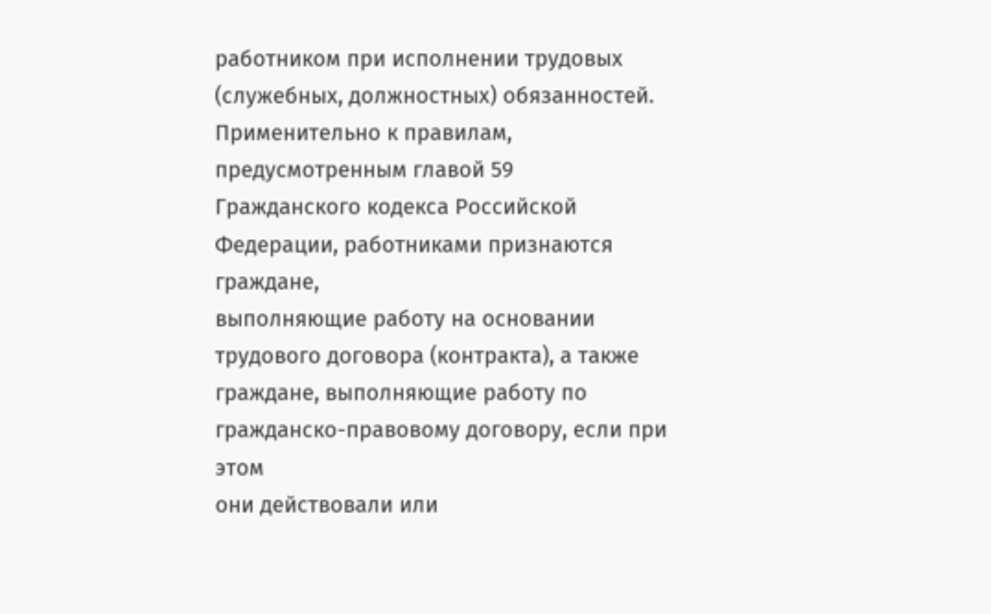работником при исполнении трудовых (служебных, должностных) обязанностей.
Применительно к правилам, предусмотренным главой 59
Гражданского кодекса Российской Федерации, работниками признаются граждане,
выполняющие работу на основании трудового договора (контракта), а также
граждане, выполняющие работу по гражданско-правовому договору, если при этом
они действовали или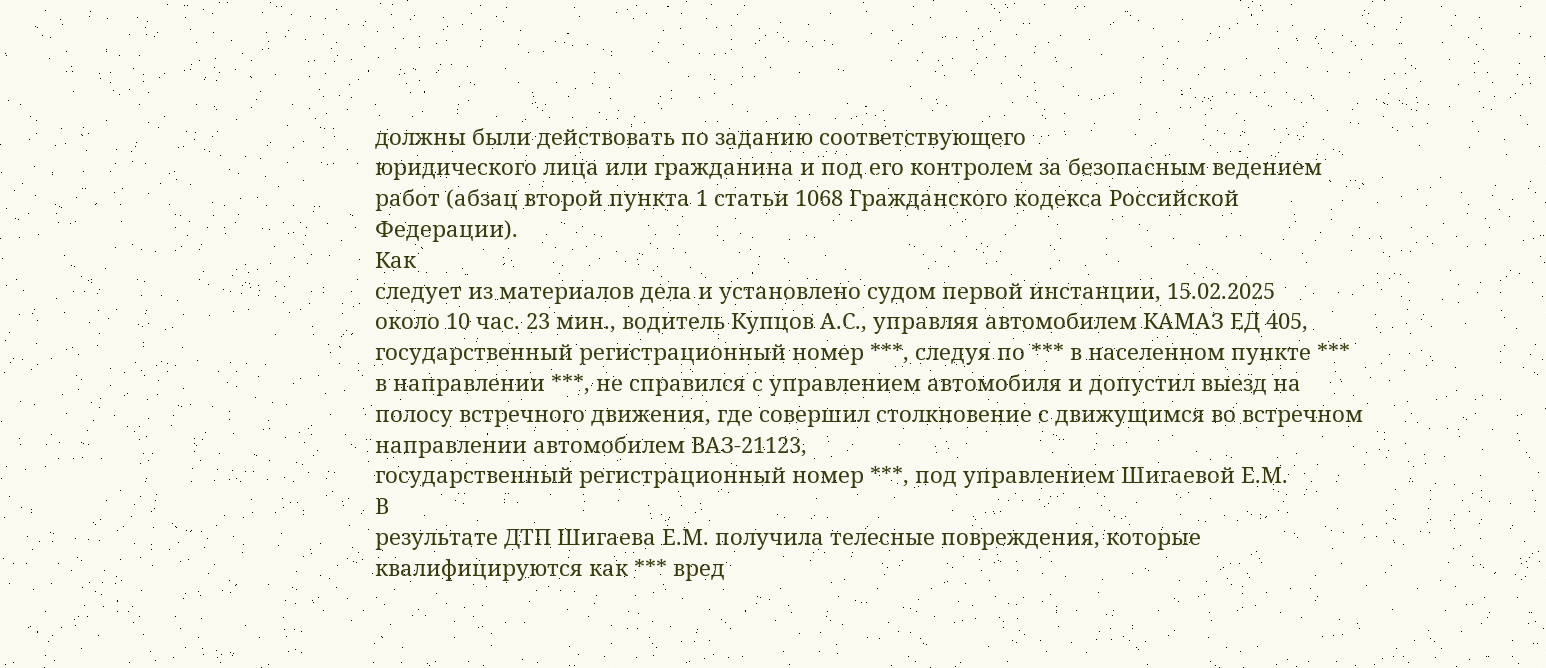должны были действовать по заданию соответствующего
юридического лица или гражданина и под его контролем за безопасным ведением
работ (абзац второй пункта 1 статьи 1068 Гражданского кодекса Российской
Федерации).
Как
следует из материалов дела и установлено судом первой инстанции, 15.02.2025
около 10 час. 23 мин., водитель Купцов А.С., управляя автомобилем КАМАЗ ЕД 405,
государственный регистрационный номер ***, следуя по *** в населенном пункте ***
в направлении ***, не справился с управлением автомобиля и допустил выезд на
полосу встречного движения, где совершил столкновение с движущимся во встречном
направлении автомобилем ВАЗ-21123,
государственный регистрационный номер ***, под управлением Шигаевой Е.М.
В
результате ДТП Шигаева Е.М. получила телесные повреждения, которые
квалифицируются как *** вред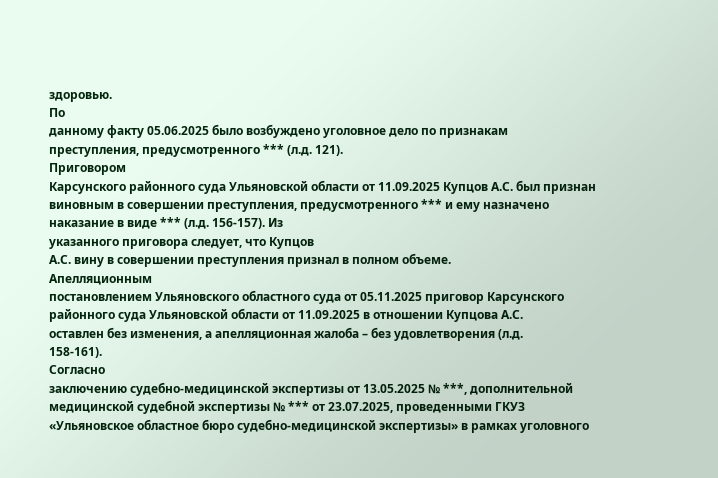здоровью.
По
данному факту 05.06.2025 было возбуждено уголовное дело по признакам
преступления, предусмотренного *** (л.д. 121).
Приговором
Карсунского районного суда Ульяновской области от 11.09.2025 Купцов А.С. был признан
виновным в совершении преступления, предусмотренного *** и ему назначено
наказание в виде *** (л.д. 156-157). Из
указанного приговора следует, что Купцов
А.С. вину в совершении преступления признал в полном объеме.
Апелляционным
постановлением Ульяновского областного суда от 05.11.2025 приговор Карсунского
районного суда Ульяновской области от 11.09.2025 в отношении Купцова А.С.
оставлен без изменения, а апелляционная жалоба – без удовлетворения (л.д.
158-161).
Согласно
заключению судебно-медицинской экспертизы от 13.05.2025 № ***, дополнительной
медицинской судебной экспертизы № *** от 23.07.2025, проведенными ГКУЗ
«Ульяновское областное бюро судебно-медицинской экспертизы» в рамках уголовного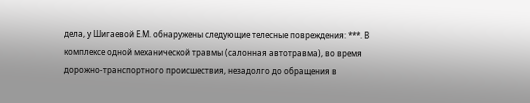дела, у Шигаевой Е.М. обнаружены следующие телесные повреждения: ***. В
комплексе одной механической травмы (салонная автотравма), во время
дорожно-транспортного происшествия, незадолго до обращения в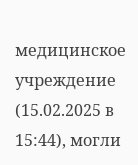медицинское
учреждение (15.02.2025 в 15:44), могли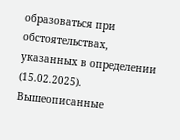образоваться при обстоятельствах,
указанных в определении (15.02.2025). Вышеописанные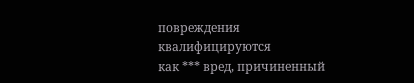повреждения квалифицируются
как *** вред, причиненный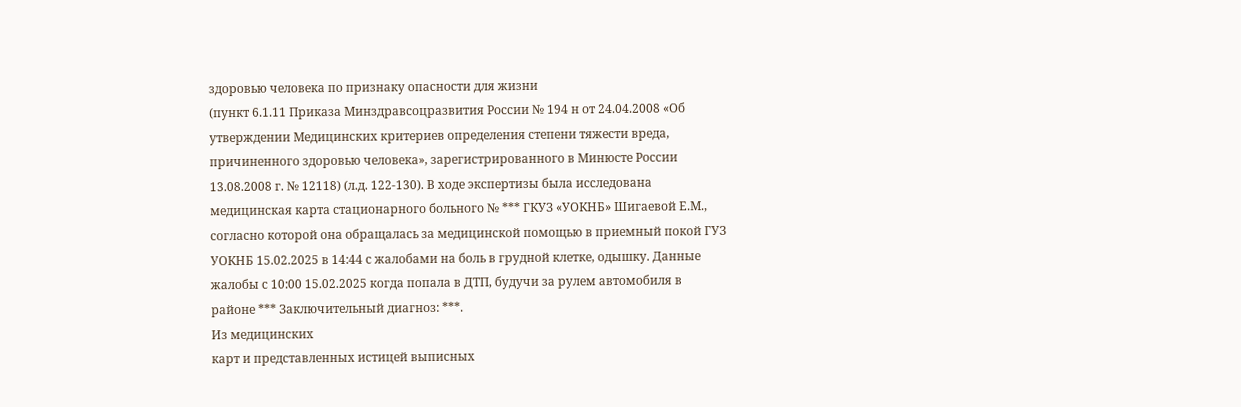здоровью человека по признаку опасности для жизни
(пункт 6.1.11 Приказа Минздравсоцразвития России № 194 н от 24.04.2008 «Об
утверждении Медицинских критериев определения степени тяжести вреда,
причиненного здоровью человека», зарегистрированного в Минюсте России
13.08.2008 г. № 12118) (л.д. 122-130). В ходе экспертизы была исследована
медицинская карта стационарного больного № *** ГКУЗ «УОКНБ» Шигаевой Е.М.,
согласно которой она обращалась за медицинской помощью в приемный покой ГУЗ
УОКНБ 15.02.2025 в 14:44 с жалобами на боль в грудной клетке, одышку. Данные
жалобы с 10:00 15.02.2025 когда попала в ДТП, будучи за рулем автомобиля в
районе *** Заключительный диагноз: ***.
Из медицинских
карт и представленных истицей выписных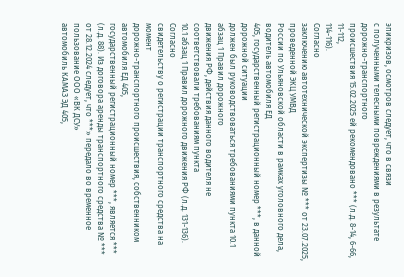эпикризов, осмотров следует, что в связи
с полученными телесными повреждениями в результате дорожно-транспортного
происшествия 15.02.2025 ей рекомендовано *** (л.д. 8-14, 6-66, 11-112,
114-116).
Согласно
заключению автотехнической экспертизы № *** от 23.07.2025, проведенной ЭКЦ УМВД
России по Ульяновской области в рамках уголовного дела, водитель автомобиля ЕД
405, государственный регистрационный номер ***, в данной дорожной ситуации
должен был руководствоваться требованиями пункта 10.1 абзац 1 Правил дорожного
движения РФ, действия данного водителя не соответствовали требованиям пункта
10.1 абзац 1 Правил дорожного движения РФ (л.д. 131-136).
Согласно
свидетельству о регистрации транспортного средства на момент
дорожно-транспортного происшествия, собственником автомобиля ЕД 405,
государственный регистрационный номер ***, является *** (л.д. 88). Из договора аренды транспортного средства № ***
от 28.12.2024 следует, что ***» передало во временное пользование ООО «ВК ДСУ»
автомобиль КАМАЗ ЭД 405,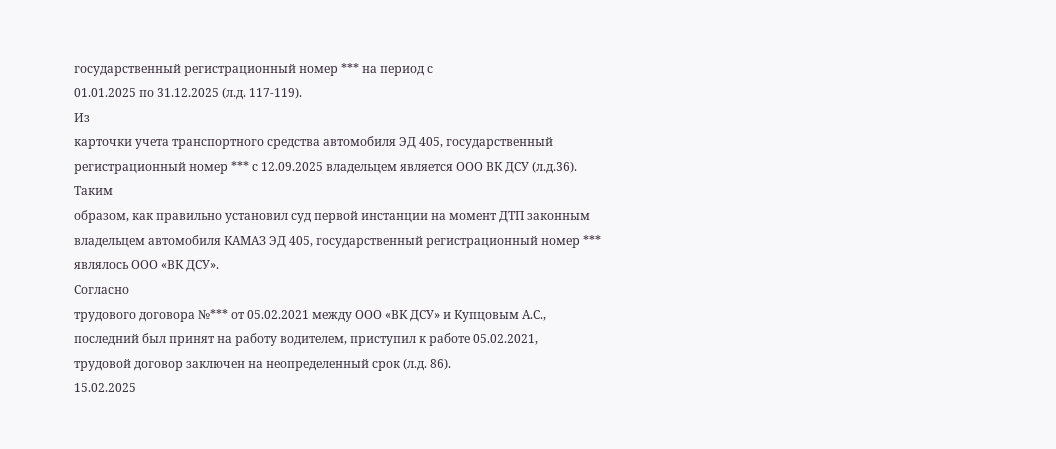государственный регистрационный номер *** на период с
01.01.2025 по 31.12.2025 (л.д. 117-119).
Из
карточки учета транспортного средства автомобиля ЭД 405, государственный
регистрационный номер *** с 12.09.2025 владельцем является ООО ВК ДСУ (л.д.36).
Таким
образом, как правильно установил суд первой инстанции на момент ДТП законным
владельцем автомобиля КАМАЗ ЭД 405, государственный регистрационный номер ***
являлось ООО «ВК ДСУ».
Согласно
трудового договора №*** от 05.02.2021 между ООО «ВК ДСУ» и Купцовым А.С.,
последний был принят на работу водителем, приступил к работе 05.02.2021,
трудовой договор заключен на неопределенный срок (л.д. 86).
15.02.2025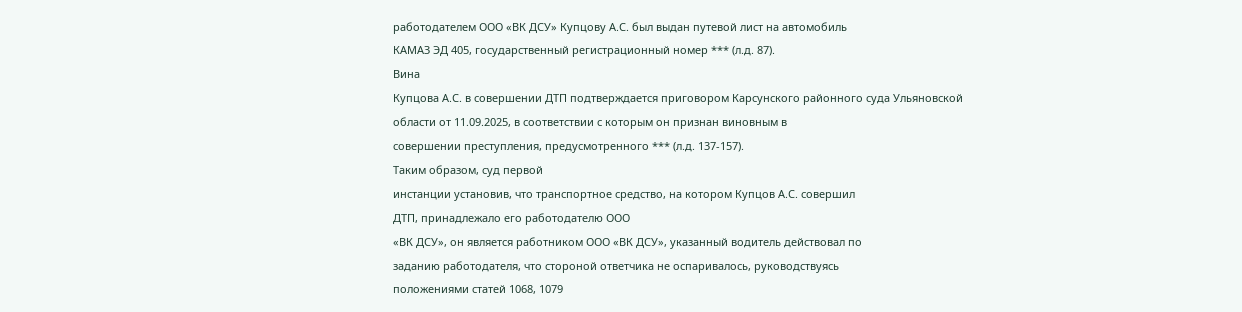работодателем ООО «ВК ДСУ» Купцову А.С. был выдан путевой лист на автомобиль
КАМАЗ ЭД 405, государственный регистрационный номер *** (л.д. 87).
Вина
Купцова А.С. в совершении ДТП подтверждается приговором Карсунского районного суда Ульяновской
области от 11.09.2025, в соответствии с которым он признан виновным в
совершении преступления, предусмотренного *** (л.д. 137-157).
Таким образом, суд первой
инстанции установив, что транспортное средство, на котором Купцов А.С. совершил
ДТП, принадлежало его работодателю ООО
«ВК ДСУ», он является работником ООО «ВК ДСУ», указанный водитель действовал по
заданию работодателя, что стороной ответчика не оспаривалось, руководствуясь
положениями статей 1068, 1079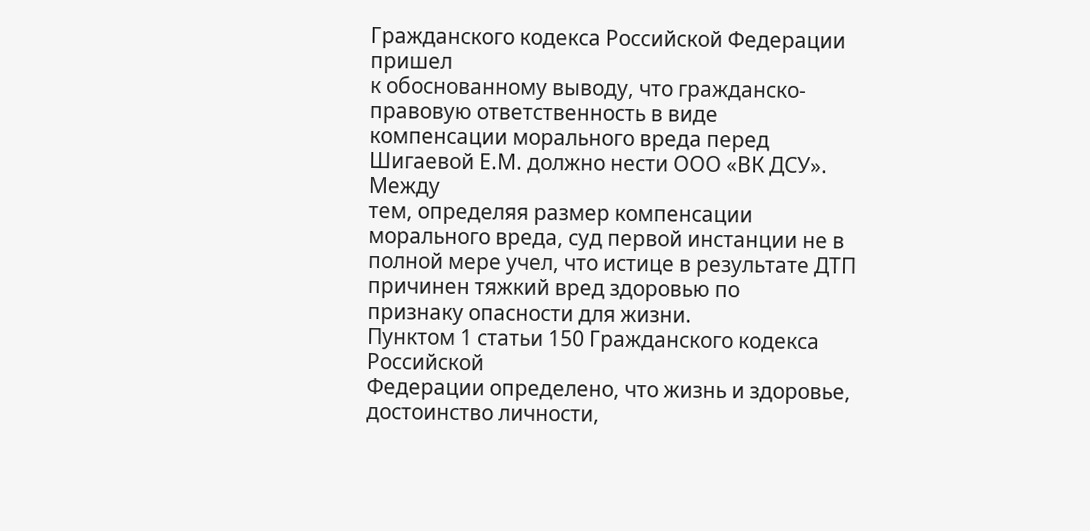Гражданского кодекса Российской Федерации пришел
к обоснованному выводу, что гражданско-правовую ответственность в виде
компенсации морального вреда перед Шигаевой Е.М. должно нести ООО «ВК ДСУ».
Между
тем, определяя размер компенсации морального вреда, суд первой инстанции не в
полной мере учел, что истице в результате ДТП причинен тяжкий вред здоровью по
признаку опасности для жизни.
Пунктом 1 статьи 150 Гражданского кодекса Российской
Федерации определено, что жизнь и здоровье, достоинство личности,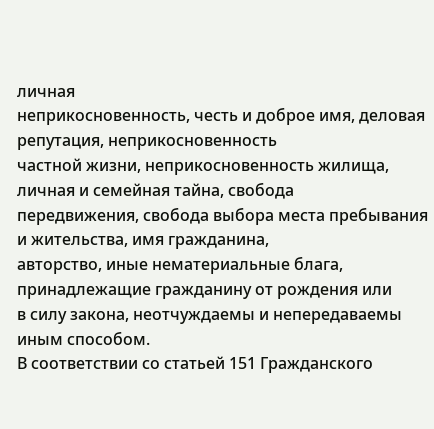личная
неприкосновенность, честь и доброе имя, деловая репутация, неприкосновенность
частной жизни, неприкосновенность жилища, личная и семейная тайна, свобода
передвижения, свобода выбора места пребывания и жительства, имя гражданина,
авторство, иные нематериальные блага, принадлежащие гражданину от рождения или
в силу закона, неотчуждаемы и непередаваемы иным способом.
В соответствии со статьей 151 Гражданского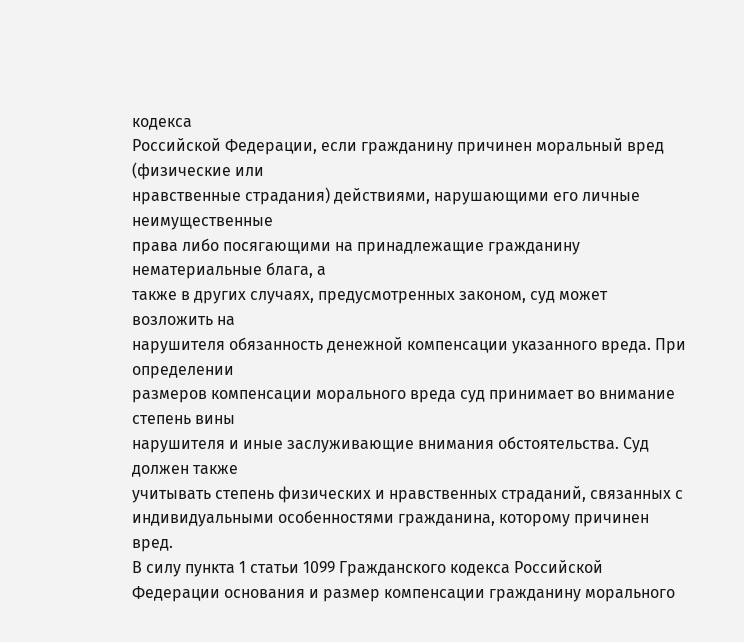кодекса
Российской Федерации, если гражданину причинен моральный вред (физические или
нравственные страдания) действиями, нарушающими его личные неимущественные
права либо посягающими на принадлежащие гражданину нематериальные блага, а
также в других случаях, предусмотренных законом, суд может возложить на
нарушителя обязанность денежной компенсации указанного вреда. При определении
размеров компенсации морального вреда суд принимает во внимание степень вины
нарушителя и иные заслуживающие внимания обстоятельства. Суд должен также
учитывать степень физических и нравственных страданий, связанных с
индивидуальными особенностями гражданина, которому причинен вред.
В силу пункта 1 статьи 1099 Гражданского кодекса Российской
Федерации основания и размер компенсации гражданину морального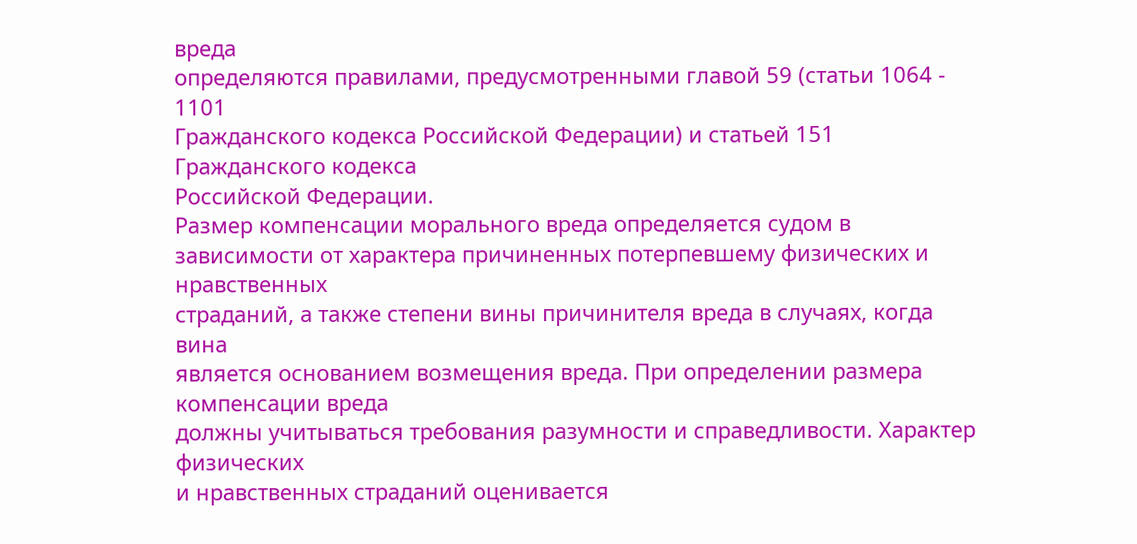вреда
определяются правилами, предусмотренными главой 59 (статьи 1064 - 1101
Гражданского кодекса Российской Федерации) и статьей 151 Гражданского кодекса
Российской Федерации.
Размер компенсации морального вреда определяется судом в
зависимости от характера причиненных потерпевшему физических и нравственных
страданий, а также степени вины причинителя вреда в случаях, когда вина
является основанием возмещения вреда. При определении размера компенсации вреда
должны учитываться требования разумности и справедливости. Характер физических
и нравственных страданий оценивается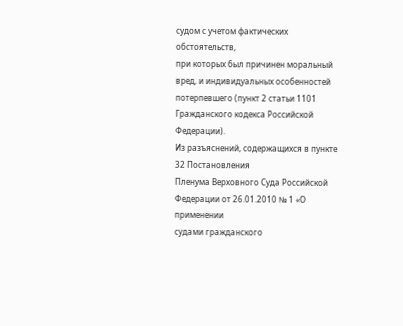судом с учетом фактических обстоятельств,
при которых был причинен моральный вред, и индивидуальных особенностей
потерпевшего (пункт 2 статьи 1101 Гражданского кодекса Российской Федерации).
Из разъяснений, содержащихся в пункте 32 Постановления
Пленума Верховного Суда Российской Федерации от 26.01.2010 № 1 «О применении
судами гражданского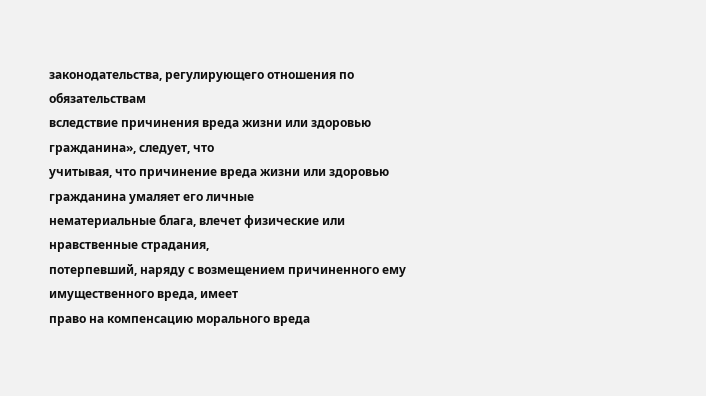законодательства, регулирующего отношения по обязательствам
вследствие причинения вреда жизни или здоровью гражданина», следует, что
учитывая, что причинение вреда жизни или здоровью гражданина умаляет его личные
нематериальные блага, влечет физические или нравственные страдания,
потерпевший, наряду с возмещением причиненного ему имущественного вреда, имеет
право на компенсацию морального вреда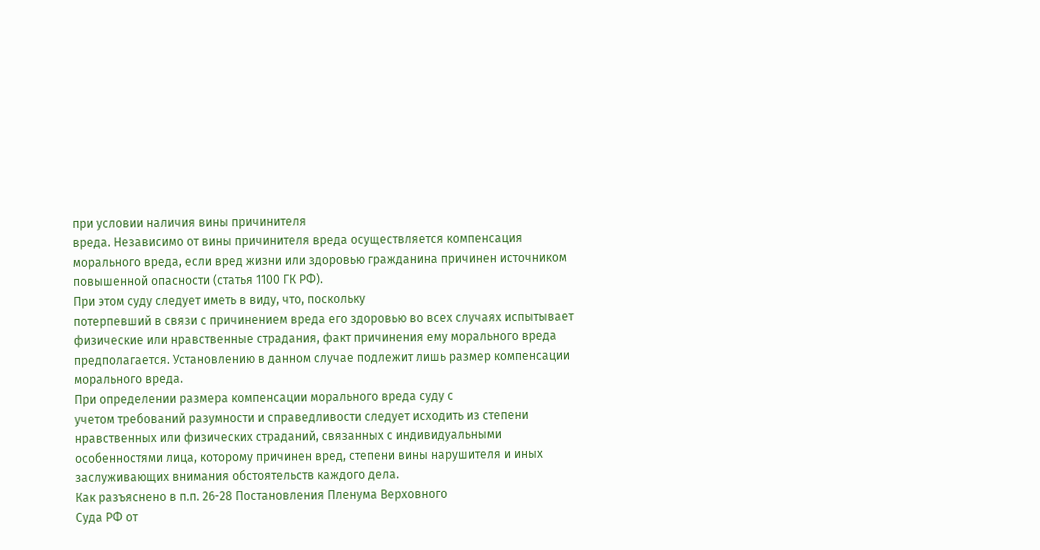при условии наличия вины причинителя
вреда. Независимо от вины причинителя вреда осуществляется компенсация
морального вреда, если вред жизни или здоровью гражданина причинен источником
повышенной опасности (статья 1100 ГК РФ).
При этом суду следует иметь в виду, что, поскольку
потерпевший в связи с причинением вреда его здоровью во всех случаях испытывает
физические или нравственные страдания, факт причинения ему морального вреда
предполагается. Установлению в данном случае подлежит лишь размер компенсации
морального вреда.
При определении размера компенсации морального вреда суду с
учетом требований разумности и справедливости следует исходить из степени
нравственных или физических страданий, связанных с индивидуальными
особенностями лица, которому причинен вред, степени вины нарушителя и иных
заслуживающих внимания обстоятельств каждого дела.
Как разъяснено в п.п. 26-28 Постановления Пленума Верховного
Суда РФ от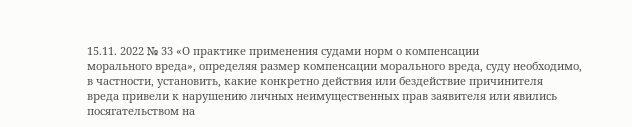15.11. 2022 № 33 «О практике применения судами норм о компенсации
морального вреда», определяя размер компенсации морального вреда, суду необходимо,
в частности, установить, какие конкретно действия или бездействие причинителя
вреда привели к нарушению личных неимущественных прав заявителя или явились
посягательством на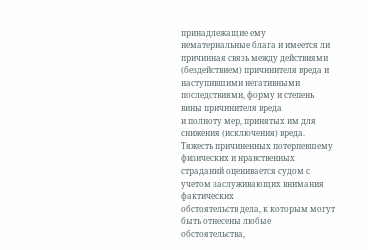принадлежащие ему нематериальные блага и имеется ли
причинная связь между действиями (бездействием) причинителя вреда и
наступившими негативными последствиями, форму и степень вины причинителя вреда
и полноту мер, принятых им для снижения (исключения) вреда.
Тяжесть причиненных потерпевшему физических и нравственных
страданий оценивается судом с учетом заслуживающих внимания фактических
обстоятельств дела, к которым могут быть отнесены любые обстоятельства,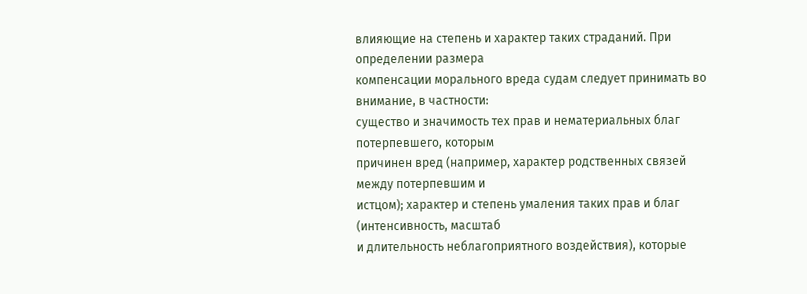влияющие на степень и характер таких страданий. При определении размера
компенсации морального вреда судам следует принимать во внимание, в частности:
существо и значимость тех прав и нематериальных благ потерпевшего, которым
причинен вред (например, характер родственных связей между потерпевшим и
истцом); характер и степень умаления таких прав и благ (интенсивность, масштаб
и длительность неблагоприятного воздействия), которые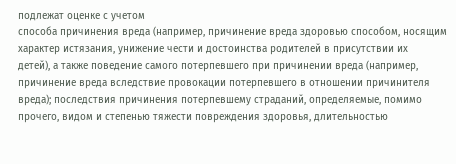подлежат оценке с учетом
способа причинения вреда (например, причинение вреда здоровью способом, носящим
характер истязания, унижение чести и достоинства родителей в присутствии их
детей), а также поведение самого потерпевшего при причинении вреда (например,
причинение вреда вследствие провокации потерпевшего в отношении причинителя
вреда); последствия причинения потерпевшему страданий, определяемые, помимо
прочего, видом и степенью тяжести повреждения здоровья, длительностью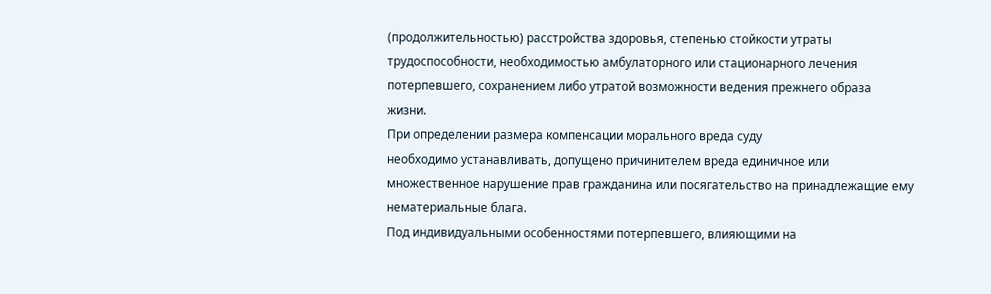(продолжительностью) расстройства здоровья, степенью стойкости утраты
трудоспособности, необходимостью амбулаторного или стационарного лечения
потерпевшего, сохранением либо утратой возможности ведения прежнего образа
жизни.
При определении размера компенсации морального вреда суду
необходимо устанавливать, допущено причинителем вреда единичное или
множественное нарушение прав гражданина или посягательство на принадлежащие ему
нематериальные блага.
Под индивидуальными особенностями потерпевшего, влияющими на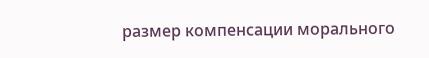размер компенсации морального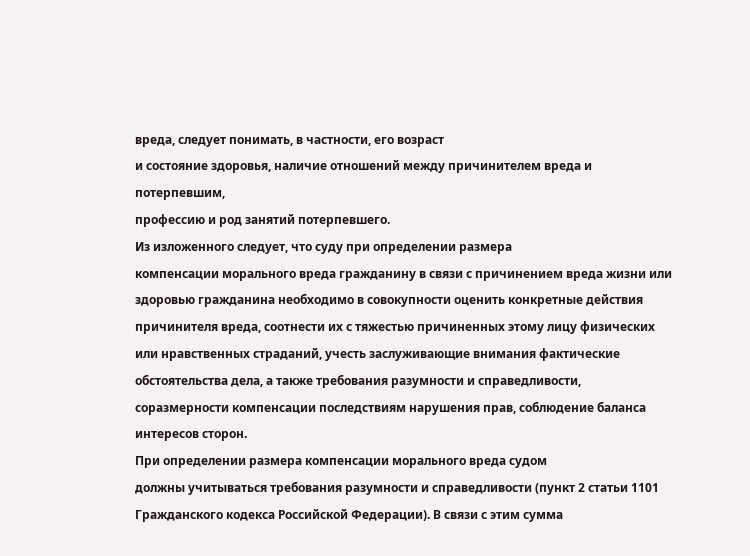вреда, следует понимать, в частности, его возраст
и состояние здоровья, наличие отношений между причинителем вреда и потерпевшим,
профессию и род занятий потерпевшего.
Из изложенного следует, что суду при определении размера
компенсации морального вреда гражданину в связи с причинением вреда жизни или
здоровью гражданина необходимо в совокупности оценить конкретные действия
причинителя вреда, соотнести их с тяжестью причиненных этому лицу физических
или нравственных страданий, учесть заслуживающие внимания фактические
обстоятельства дела, а также требования разумности и справедливости,
соразмерности компенсации последствиям нарушения прав, соблюдение баланса
интересов сторон.
При определении размера компенсации морального вреда судом
должны учитываться требования разумности и справедливости (пункт 2 статьи 1101
Гражданского кодекса Российской Федерации). В связи с этим сумма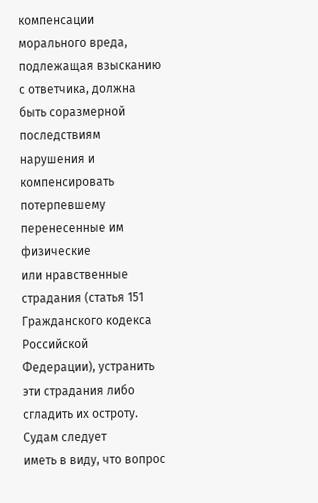компенсации
морального вреда, подлежащая взысканию с ответчика, должна быть соразмерной
последствиям нарушения и компенсировать потерпевшему перенесенные им физические
или нравственные страдания (статья 151 Гражданского кодекса Российской
Федерации), устранить эти страдания либо сгладить их остроту. Судам следует
иметь в виду, что вопрос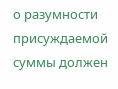о разумности присуждаемой суммы должен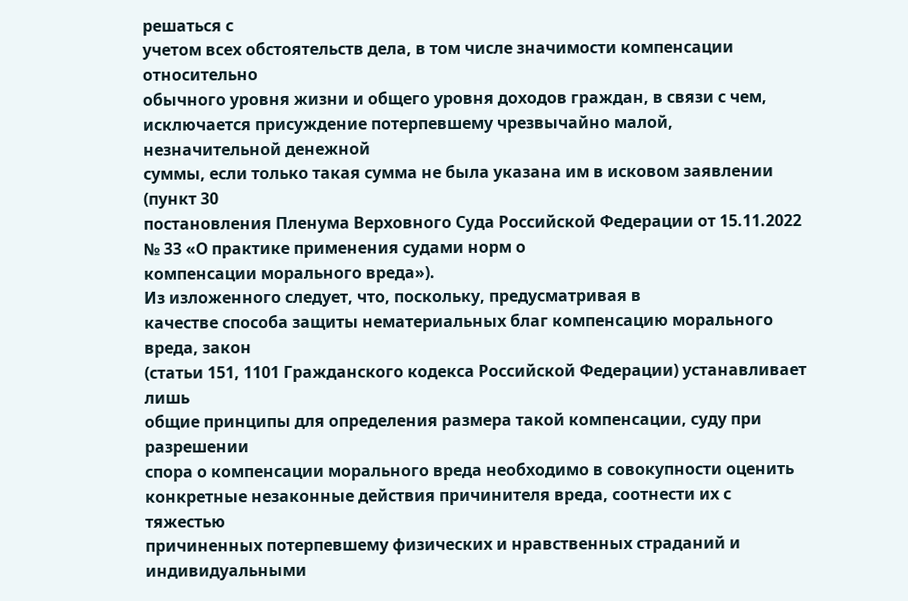решаться с
учетом всех обстоятельств дела, в том числе значимости компенсации относительно
обычного уровня жизни и общего уровня доходов граждан, в связи с чем,
исключается присуждение потерпевшему чрезвычайно малой, незначительной денежной
суммы, если только такая сумма не была указана им в исковом заявлении (пункт 30
постановления Пленума Верховного Суда Российской Федерации от 15.11.2022 № 33 «О практике применения судами норм о
компенсации морального вреда»).
Из изложенного следует, что, поскольку, предусматривая в
качестве способа защиты нематериальных благ компенсацию морального вреда, закон
(статьи 151, 1101 Гражданского кодекса Российской Федерации) устанавливает лишь
общие принципы для определения размера такой компенсации, суду при разрешении
спора о компенсации морального вреда необходимо в совокупности оценить
конкретные незаконные действия причинителя вреда, соотнести их с тяжестью
причиненных потерпевшему физических и нравственных страданий и индивидуальными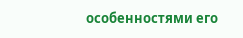особенностями его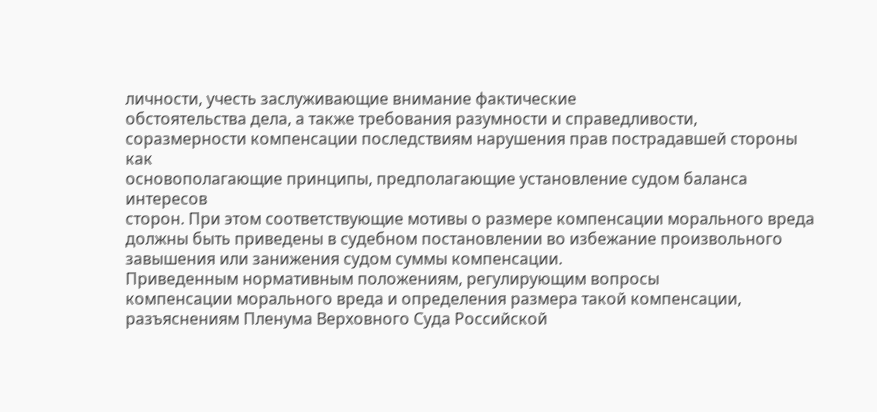личности, учесть заслуживающие внимание фактические
обстоятельства дела, а также требования разумности и справедливости,
соразмерности компенсации последствиям нарушения прав пострадавшей стороны как
основополагающие принципы, предполагающие установление судом баланса интересов
сторон. При этом соответствующие мотивы о размере компенсации морального вреда
должны быть приведены в судебном постановлении во избежание произвольного
завышения или занижения судом суммы компенсации.
Приведенным нормативным положениям, регулирующим вопросы
компенсации морального вреда и определения размера такой компенсации,
разъяснениям Пленума Верховного Суда Российской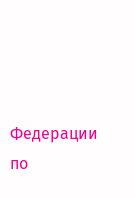Федерации по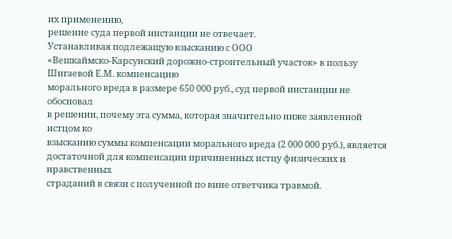их применению,
решение суда первой инстанции не отвечает.
Устанавливая подлежащую взысканию с ООО
«Вешкаймско-Карсунский дорожно-строительный участок» в пользу Шигаевой Е.М. компенсацию
морального вреда в размере 650 000 руб., суд первой инстанции не обосновал
в решении, почему эта сумма, которая значительно ниже заявленной истцом ко
взысканию суммы компенсации морального вреда (2 000 000 руб.), является
достаточной для компенсации причиненных истцу физических и нравственных
страданий в связи с полученной по вине ответчика травмой.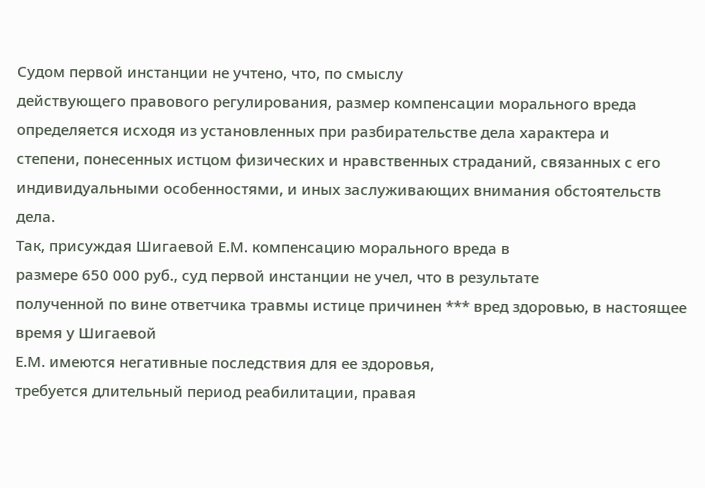Судом первой инстанции не учтено, что, по смыслу
действующего правового регулирования, размер компенсации морального вреда
определяется исходя из установленных при разбирательстве дела характера и
степени, понесенных истцом физических и нравственных страданий, связанных с его
индивидуальными особенностями, и иных заслуживающих внимания обстоятельств
дела.
Так, присуждая Шигаевой Е.М. компенсацию морального вреда в
размере 650 000 руб., суд первой инстанции не учел, что в результате
полученной по вине ответчика травмы истице причинен *** вред здоровью, в настоящее время у Шигаевой
Е.М. имеются негативные последствия для ее здоровья,
требуется длительный период реабилитации, правая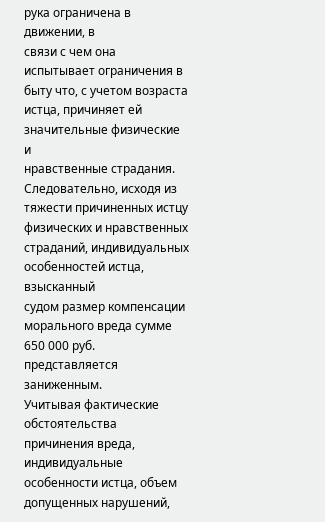рука ограничена в движении, в
связи с чем она испытывает ограничения в
быту что, с учетом возраста истца, причиняет ей значительные физические и
нравственные страдания.
Следовательно, исходя из тяжести причиненных истцу
физических и нравственных страданий, индивидуальных особенностей истца, взысканный
судом размер компенсации морального вреда сумме 650 000 руб.
представляется заниженным.
Учитывая фактические обстоятельства причинения вреда,
индивидуальные особенности истца, объем допущенных нарушений,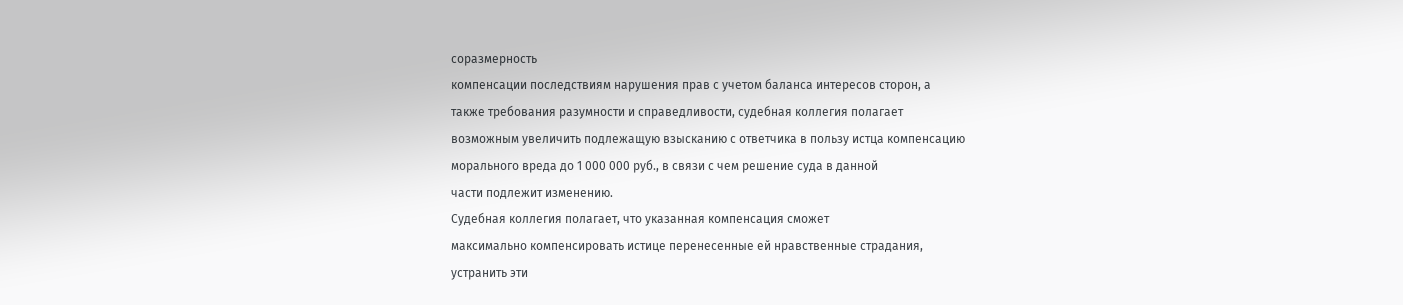соразмерность
компенсации последствиям нарушения прав с учетом баланса интересов сторон, а
также требования разумности и справедливости, судебная коллегия полагает
возможным увеличить подлежащую взысканию с ответчика в пользу истца компенсацию
морального вреда до 1 000 000 руб., в связи с чем решение суда в данной
части подлежит изменению.
Судебная коллегия полагает, что указанная компенсация сможет
максимально компенсировать истице перенесенные ей нравственные страдания,
устранить эти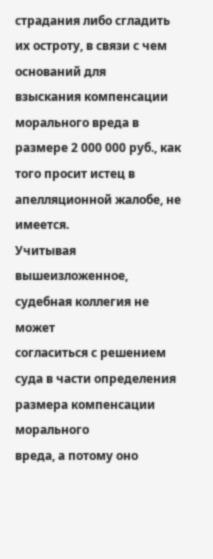страдания либо сгладить их остроту, в связи с чем оснований для
взыскания компенсации морального вреда в размере 2 000 000 руб., как
того просит истец в апелляционной жалобе, не имеется.
Учитывая вышеизложенное, судебная коллегия не может
согласиться с решением суда в части определения размера компенсации морального
вреда, а потому оно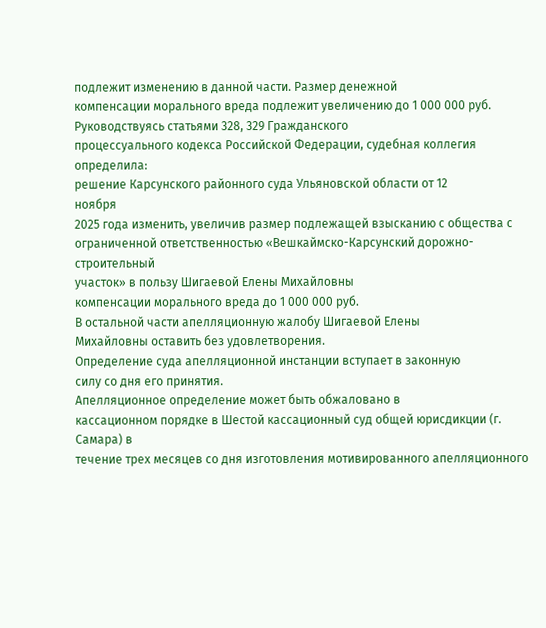подлежит изменению в данной части. Размер денежной
компенсации морального вреда подлежит увеличению до 1 000 000 руб.
Руководствуясь статьями 328, 329 Гражданского
процессуального кодекса Российской Федерации, судебная коллегия
определила:
решение Карсунского районного суда Ульяновской области от 12
ноября
2025 года изменить, увеличив размер подлежащей взысканию с общества с
ограниченной ответственностью «Вешкаймско-Карсунский дорожно-строительный
участок» в пользу Шигаевой Елены Михайловны
компенсации морального вреда до 1 000 000 руб.
В остальной части апелляционную жалобу Шигаевой Елены
Михайловны оставить без удовлетворения.
Определение суда апелляционной инстанции вступает в законную
силу со дня его принятия.
Апелляционное определение может быть обжаловано в
кассационном порядке в Шестой кассационный суд общей юрисдикции (г. Самара) в
течение трех месяцев со дня изготовления мотивированного апелляционного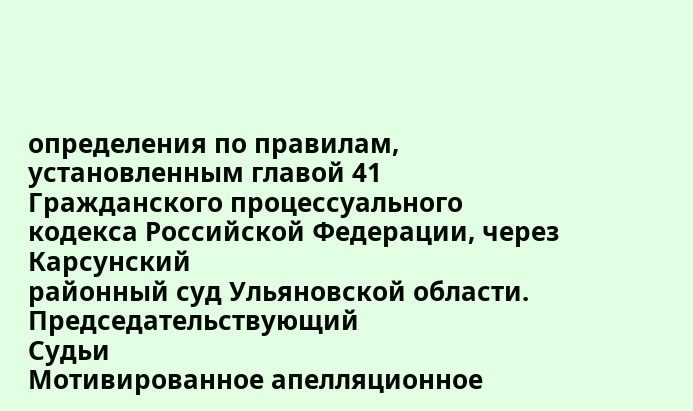определения по правилам, установленным главой 41 Гражданского процессуального
кодекса Российской Федерации, через Карсунский
районный суд Ульяновской области.
Председательствующий
Судьи
Мотивированное апелляционное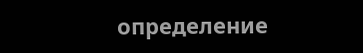определение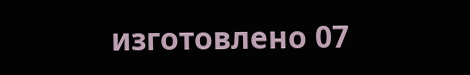изготовлено 07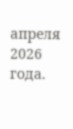апреля 2026 года.